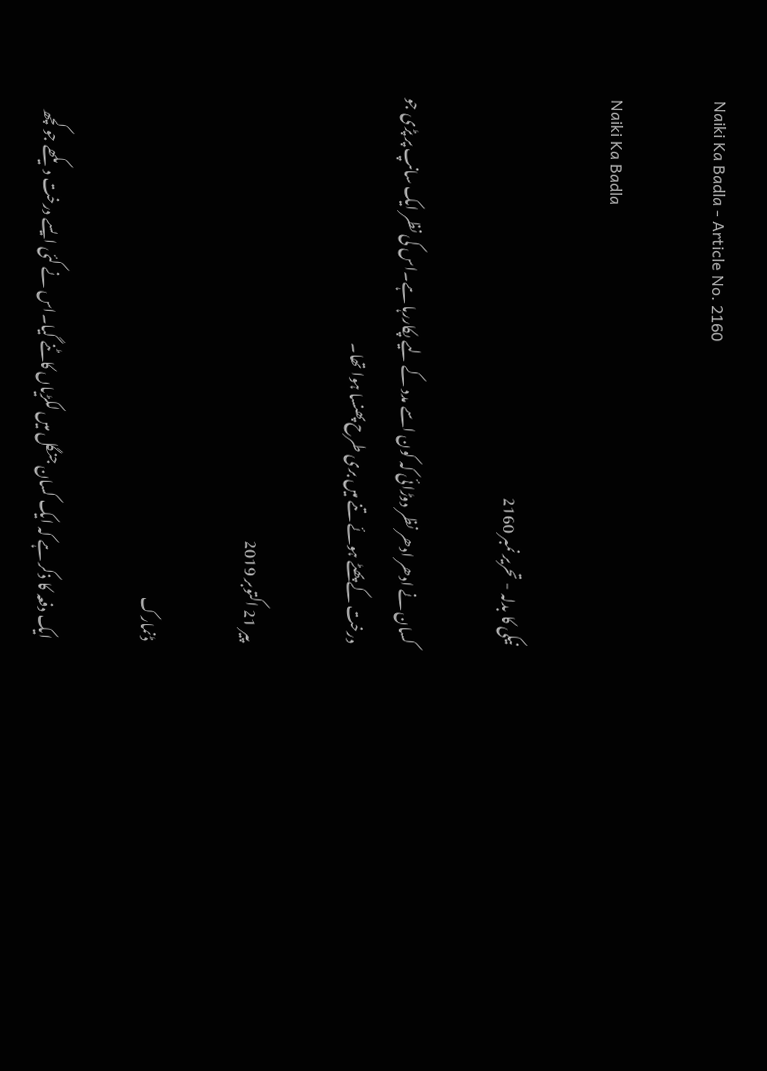Naiki Ka Badla - Article No. 2160

Naiki Ka Badla

نیکی کا بدلہ - تحریر نمبر 2160

کسان نے ادھر ادھر نظر دوڑائی کہ کون اسے مدد کے لیے پکاررہا ہے۔اس کی نظر ایک سانپ پر پڑی جو درخت کے پھٹے ہوئے تنے میں بری طرح پھنسا ہوا تھا۔

پیر 21 اکتوبر 2019

ڈنمارک

ایک دفعہ کا ذکر ہے کہ ایک کسان جنگل میں لکڑیاں کاٹنے گیا۔اس نے کئی ایسے درخت دیکھے جو کچھ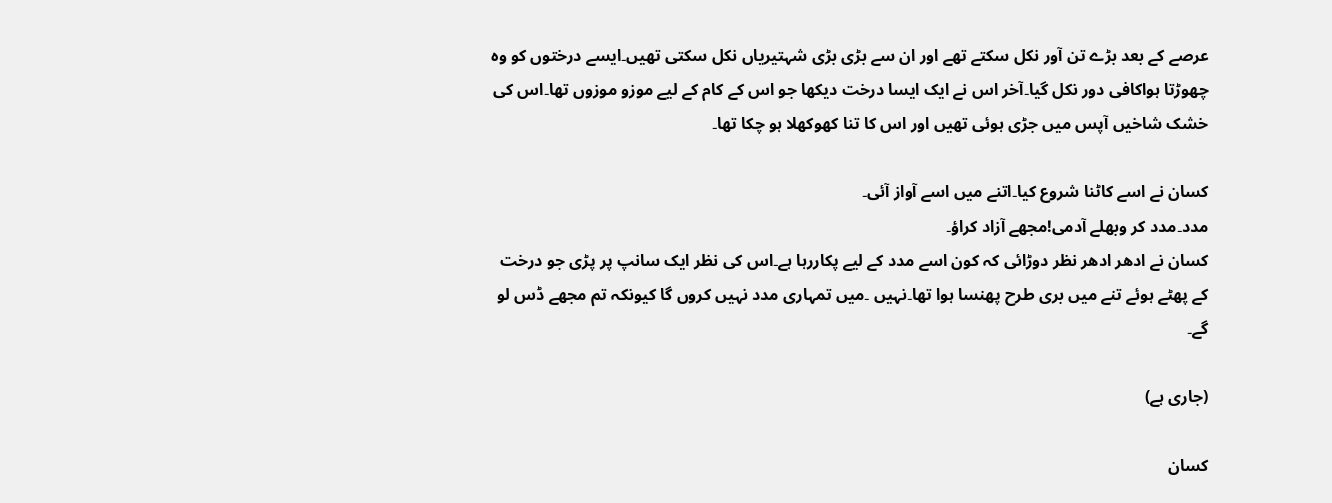عرصے کے بعد بڑے تن آور نکل سکتے تھے اور ان سے بڑی بڑی شہتیریاں نکل سکتی تھیں۔ایسے درختوں کو وہ چھوڑتا ہواکافی دور نکل گیا۔آخر اس نے ایک ایسا درخت دیکھا جو اس کے کام کے لیے موزو موزوں تھا۔اس کی خشک شاخیں آپس میں جڑی ہوئی تھیں اور اس کا تنا کھوکھلا ہو چکا تھا۔

کسان نے اسے کاٹنا شروع کیا۔اتنے میں اسے آواز آئی۔
مدد۔مدد کر وبھلے آدمی!مجھے آزاد کراؤ۔
کسان نے ادھر ادھر نظر دوڑائی کہ کون اسے مدد کے لیے پکاررہا ہے۔اس کی نظر ایک سانپ پر پڑی جو درخت کے پھٹے ہوئے تنے میں بری طرح پھنسا ہوا تھا۔نہیں ۔میں تمہاری مدد نہیں کروں گا کیونکہ تم مجھے ڈس لو گے۔

(جاری ہے)

کسان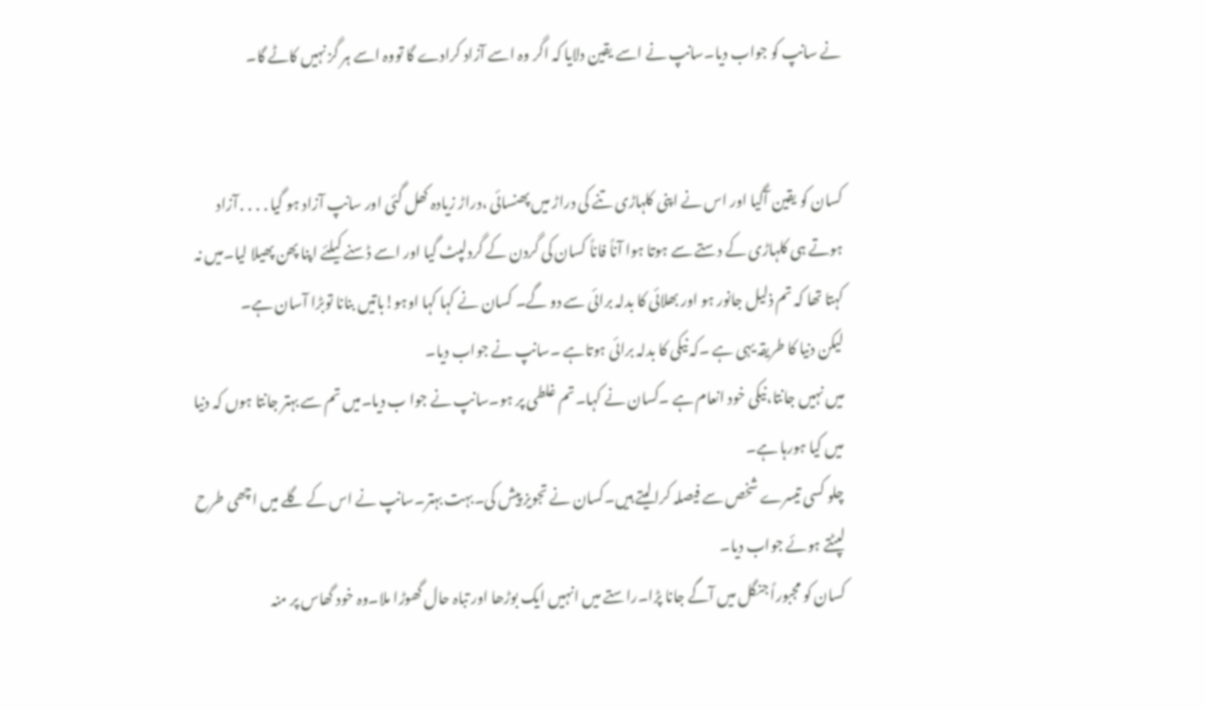نے سانپ کو جواب دیا۔سانپ نے اسے یقین دلایا کہ اگر وہ اسے آزاد کرادے گا تووہ اسے ہر گز نہیں کاٹے گا۔


کسان کو یقین آگیا اور اس نے اپنی کلہاڑی تنے کی دراڑ میں پھنسائی ،دراڑ زیادہ کھل گئی اور سانپ آزاد ہو گیا․․․․آزاد ہوتے ہی کلہاڑی کے دستے سے ہوتا ہوا آناً فاناً کسان کی گردن کے گردلپٹ گیا اور اسے ڈسنے کیلئے اپنا پھن پھیلا لیا۔میں نہ کہتا تھا کہ تم ذلیل جانور ہو اور بھلائی کا بدلہ برائی سے دو گے۔ کسان نے کہا کہا اوہو!باتیں بنانا توبڑا آسان ہے۔
لیکن دنیا کا طریقہ یہی ہے ۔کہ نیکی کا بدلہ برائی ہوتاہے ۔سانپ نے جواب دیا۔
میں نہیں جانتا،نیکی خود انعام ہے ۔کسان نے کہا۔تم غلطی پر ہو۔سانپ نے جوا ب دیا۔میں تم سے بہتر جانتا ہوں کہ دنیا میں کیا ہورہا ہے۔
چلو کسی تیسرے شخص سے فیصلہ کرالیتے ہیں۔کسان نے تجویز پیش کی۔بہت بہتر۔سانپ نے اس کے گلے میں اچھی طرح لپٹتے ہوئے جواب دیا۔
کسان کو مجبوراً جنگل میں آگے جانا پڑا۔راستے میں انہیں ایک بوڑھا اور تباہ حال گھوڑا ملا۔وہ خود گھاس پر منہ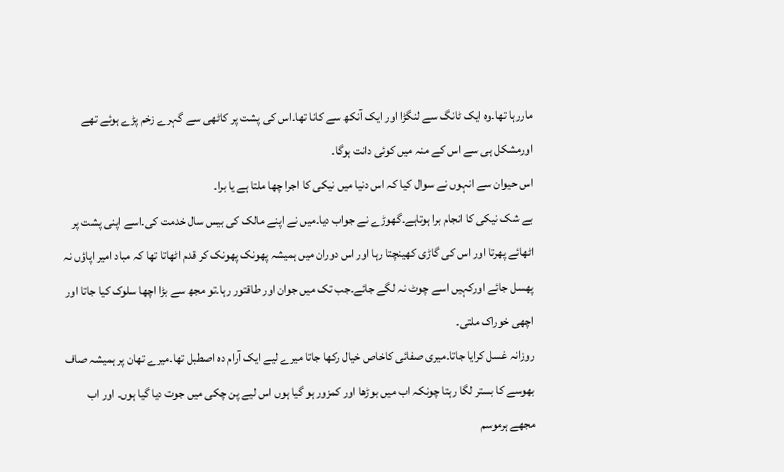ماررہا تھا۔وہ ایک ٹانگ سے لنگڑا اور ایک آنکھ سے کانا تھا۔اس کی پشت پر کاٹھی سے گہرے زخم پڑے ہوئے تھے اورمشکل ہی سے اس کے منہ میں کوئی دانت ہوگا۔
اس حیوان سے انہوں نے سوال کیا کہ اس دنیا میں نیکی کا اجرا چھا ملتا ہے یا برا۔
بے شک نیکی کا انجام برا ہوتاہے۔گھوڑے نے جواب دیا۔میں نے اپنے مالک کی بیس سال خدمت کی۔اسے اپنی پشت پر اٹھائے پھرتا اور اس کی گاڑی کھینچتا رہا اور اس دوران میں ہمیشہ پھونک پھونک کر قدم اٹھاتا تھا کہ مباد امیر اپاؤں نہ پھسل جائے اورکہیں اسے چوٹ نہ لگے جائے۔جب تک میں جوان اور طاقتور رہا۔تو مجھ سے بڑا اچھا سلوک کیا جاتا اور اچھی خوراک ملتی۔
روزانہ غسل کرایا جاتا۔میری صفائی کاخاص خیال رکھا جاتا میرے لیے ایک آرام دہ اصطبل تھا۔میرے تھان پر ہمیشہ صاف بھوسے کا بستر لگا رہتا چونکہ اب میں بوڑھا اور کمزور ہو گیا ہوں اس لیے پن چکی میں جوت دیا گیا ہوں۔ اور اب مجھے ہرموسم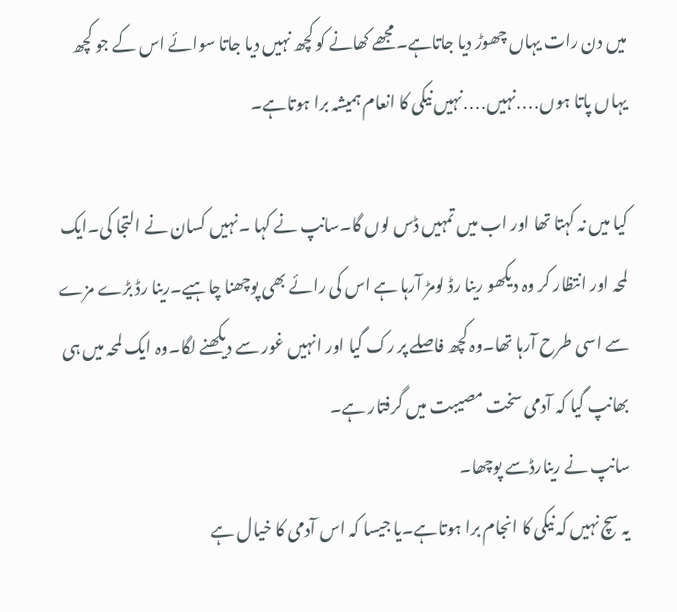میں دن رات یہاں چھوڑ دیا جاتاہے۔مجھے کھانے کو کچھ نہیں دیا جاتا سوائے اس کے جو کچھ یہاں پاتا ہوں․․․․نہیں․․․․نہیں نیکی کا انعام ہمیشہ برا ہوتاہے۔

کیا میں نہ کہتا تھا اور اب میں تمہیں ڈس لوں گا۔سانپ نے کہا ۔نہیں کسان نے التجا کی۔ایک لمحہ اور انتظار کر وہ دیکھو رینا رڈ لومڑ آرہا ہے اس کی رائے بھی پوچھنا چاہیے۔رینا رڈ بڑے مزے سے اسی طرح آرہا تھا۔وہ کچھ فاصلے پر رک گیا اور انہیں غور سے دیکھنے لگا۔وہ ایک لمحہ میں ہی بھانپ گیا کہ آدمی سخت مصیبت میں گرفتار ہے۔
سانپ نے رینارڈسے پوچھا۔
یہ سچ نہیں کہ نیکی کا انجام برا ہوتاہے۔یا جیسا کہ اس آدمی کا خیال ہے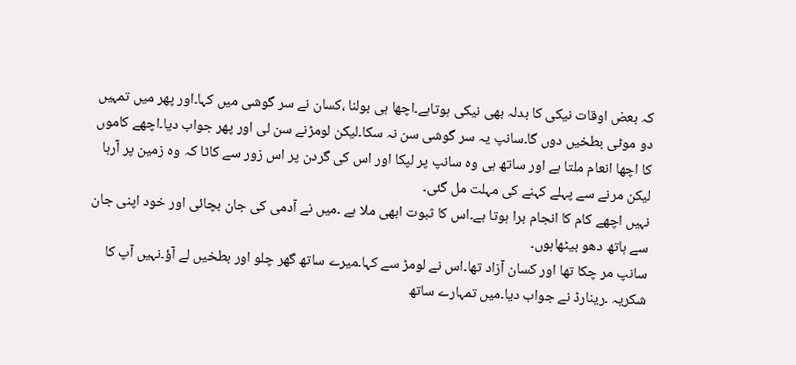کہ بعض اوقات نیکی کا بدلہ بھی نیکی ہوتاہے۔اچھا ہی بولنا ،کسان نے سر گوشی میں کہا۔اور پھر میں تمہیں دو موٹی بطخیں دوں گا۔سانپ یہ سر گوشی سن نہ سکا۔لیکن لومڑنے سن لی اور پھر جواب دیا۔اچھے کاموں کا اچھا انعام ملتا ہے اور ساتھ ہی وہ سانپ پر لپکا اور اس کی گردن پر اس زور سے کاٹا کہ وہ زمین پر آرہا لیکن مرنے سے پہلے کہنے کی مہلت مل گئی۔
نہیں اچھے کام کا انجام برا ہوتا ہے۔اس کا ثبوت ابھی ملا ہے ۔میں نے آدمی کی جان بچائی اور خود اپنی جان سے ہاتھ دھو بیٹھاہوں۔
سانپ مر چکا تھا اور کسان آزاد تھا۔اس نے لومڑ سے کہا۔میرے ساتھ گھر چلو اور بطخیں لے آؤ۔نہیں آپ کا شکریہ ۔رینارڈ نے جواب دیا۔میں تمہارے ساتھ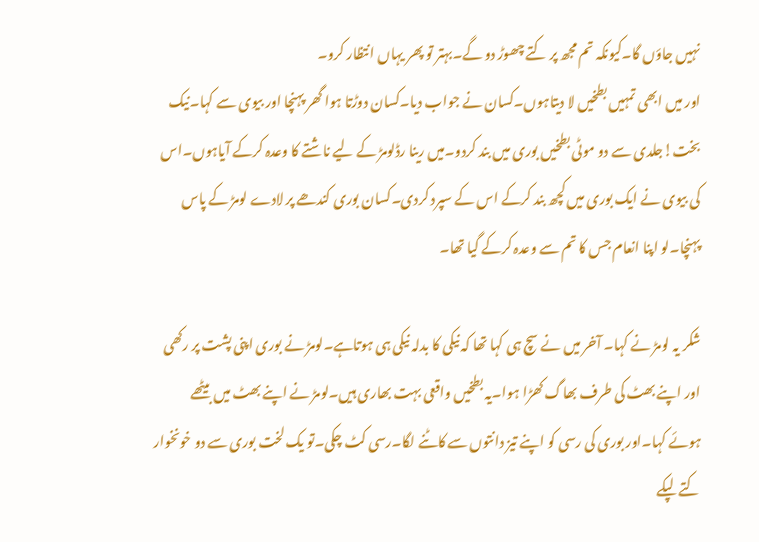نہیں جاؤں گا۔کیونکہ تم مجھ پر کتے چھوڑ دو گے۔بہتر تو پھر یہاں انتظار کرو۔
اور میں ابھی تمہیں بطخیں لا دیتاہوں۔کسان نے جواب دیا۔کسان دوڑتا ہوا گھر پہنچا اور بیوی سے کہا۔نیک بخت!جلدی سے دو موٹی بطخیں بوری میں بند کردو۔میں رینا رڈلومڑ کے لیے ناشتے کا وعدہ کرکے آیاہوں۔اس کی بیوی نے ایک بوری میں کچھ بند کرکے اس کے سپرد کردی۔کسان بوری کندھے پر لادے لومڑ کے پاس پہنچا۔لو اپنا انعام جس کا تم سے وعدہ کرکے گیا تھا۔

شکر یہ لومڑ نے کہا۔ آخر میں نے سچ ہی کہا تھا کہ نیکی کا بدلہ نیکی ہی ہوتاہے۔لومڑ نے بوری اپنی پشت پر رکھی اور اپنے بھٹ کی طرف بھاگ کھڑا ہوا۔یہ بطخیں واقعی بہت بھاری ہیں۔لومڑ نے اپنے بھٹ میں بیٹھے ہوئے کہا۔اور بوری کی رسی کو اپنے تیز دانتوں سے کاٹنے لگا۔رسی کٹ چکی۔تو یک لخت بوری سے دو خونخوار کتے لپکے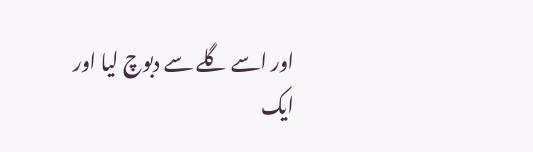اور اسے گلے سے دبوچ لیا اور ایک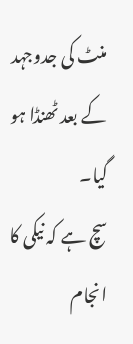منٹ کی جدوجہد کے بعد ٹھنڈا ہو گیا۔
سچ ہے کہ نیکی کا انجام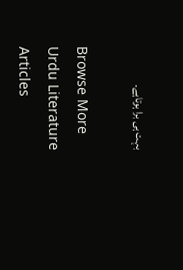بہت ہی برا ہوتاہے۔

Browse More Urdu Literature Articles